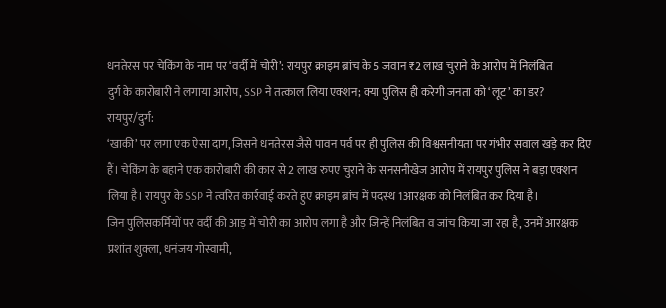धनतेरस पर चेकिंग के नाम पर ‘वर्दी में चोरी’: रायपुर क्राइम ब्रांच के 5 जवान ₹2 लाख चुराने के आरोप में निलंबित
दुर्ग के कारोबारी ने लगाया आरोप, SSP ने तत्काल लिया एक्शन; क्या पुलिस ही करेगी जनता को ‘लूट’ का डर?
रायपुर/दुर्ग:
‘खाकी’ पर लगा एक ऐसा दाग, जिसने धनतेरस जैसे पावन पर्व पर ही पुलिस की विश्वसनीयता पर गंभीर सवाल खड़े कर दिए हैं। चेकिंग के बहाने एक कारोबारी की कार से 2 लाख रुपए चुराने के सनसनीखेज आरोप में रायपुर पुलिस ने बड़ा एक्शन लिया है। रायपुर के SSP ने त्वरित कार्रवाई करते हुए क्राइम ब्रांच में पदस्थ 1आरक्षक को निलंबित कर दिया है।
जिन पुलिसकर्मियों पर वर्दी की आड़ में चोरी का आरोप लगा है और जिन्हें निलंबित व जांच किया जा रहा है, उनमें आरक्षक प्रशांत शुक्ला, धनंजय गोस्वामी,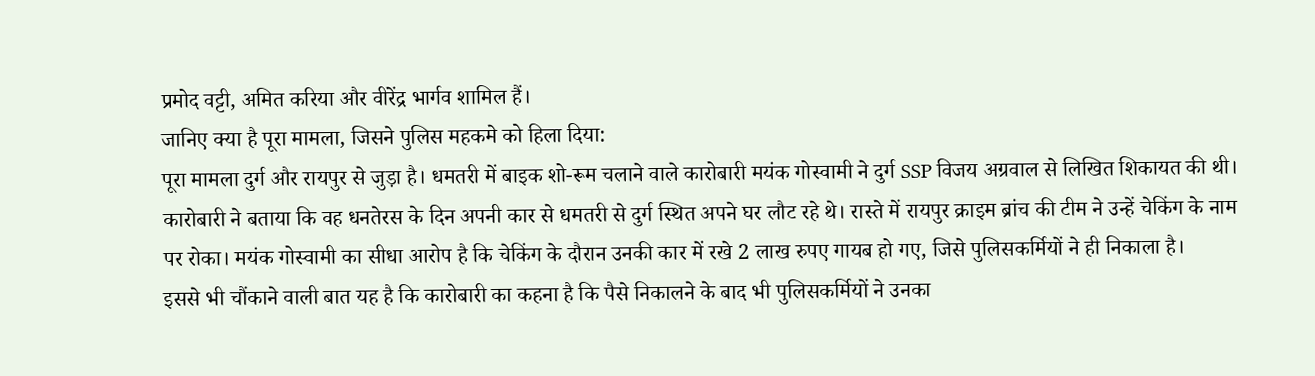प्रमोद वट्टी, अमित करिया और वीरेंद्र भार्गव शामिल हैं।
जानिए क्या है पूरा मामला, जिसने पुलिस महकमे को हिला दिया:
पूरा मामला दुर्ग और रायपुर से जुड़ा है। धमतरी में बाइक शो-रूम चलाने वाले कारोबारी मयंक गोस्वामी ने दुर्ग SSP विजय अग्रवाल से लिखित शिकायत की थी।
कारोबारी ने बताया कि वह धनतेरस के दिन अपनी कार से धमतरी से दुर्ग स्थित अपने घर लौट रहे थे। रास्ते में रायपुर क्राइम ब्रांच की टीम ने उन्हें चेकिंग के नाम पर रोका। मयंक गोस्वामी का सीधा आरोप है कि चेकिंग के दौरान उनकी कार में रखे 2 लाख रुपए गायब हो गए, जिसे पुलिसकर्मियों ने ही निकाला है।
इससे भी चौंकाने वाली बात यह है कि कारोबारी का कहना है कि पैसे निकालने के बाद भी पुलिसकर्मियों ने उनका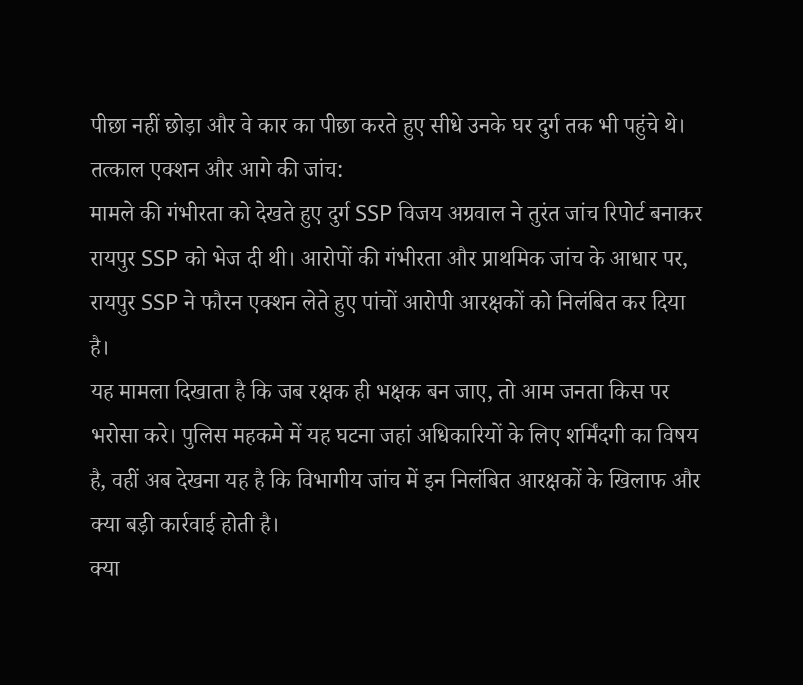पीछा नहीं छोड़ा और वे कार का पीछा करते हुए सीधे उनके घर दुर्ग तक भी पहुंचे थे।
तत्काल एक्शन और आगे की जांच:
मामले की गंभीरता को देखते हुए दुर्ग SSP विजय अग्रवाल ने तुरंत जांच रिपोर्ट बनाकर रायपुर SSP को भेज दी थी। आरोपों की गंभीरता और प्राथमिक जांच के आधार पर, रायपुर SSP ने फौरन एक्शन लेते हुए पांचों आरोपी आरक्षकों को निलंबित कर दिया है।
यह मामला दिखाता है कि जब रक्षक ही भक्षक बन जाए, तो आम जनता किस पर भरोसा करे। पुलिस महकमे में यह घटना जहां अधिकारियों के लिए शर्मिंदगी का विषय है, वहीं अब देखना यह है कि विभागीय जांच में इन निलंबित आरक्षकों के खिलाफ और क्या बड़ी कार्रवाई होती है।
क्या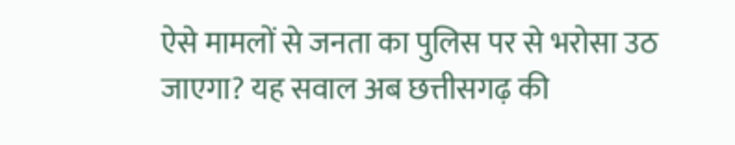ऐसे मामलों से जनता का पुलिस पर से भरोसा उठ जाएगा? यह सवाल अब छत्तीसगढ़ की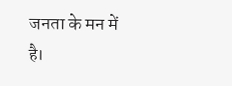जनता के मन में है।